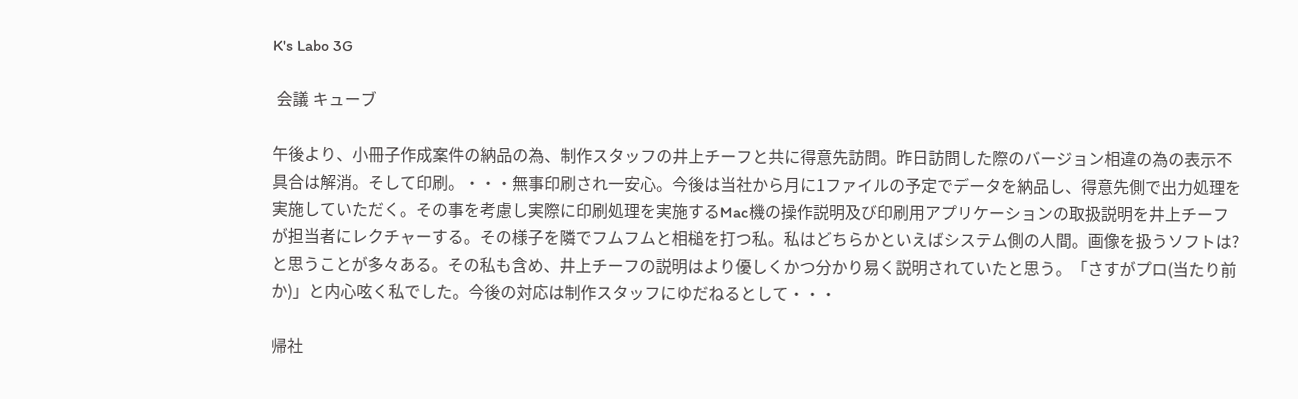K's Labo 3G

 会議 キューブ

午後より、小冊子作成案件の納品の為、制作スタッフの井上チーフと共に得意先訪問。昨日訪問した際のバージョン相違の為の表示不具合は解消。そして印刷。・・・無事印刷され一安心。今後は当社から月に1ファイルの予定でデータを納品し、得意先側で出力処理を実施していただく。その事を考慮し実際に印刷処理を実施するMac機の操作説明及び印刷用アプリケーションの取扱説明を井上チーフが担当者にレクチャーする。その様子を隣でフムフムと相槌を打つ私。私はどちらかといえばシステム側の人間。画像を扱うソフトは?と思うことが多々ある。その私も含め、井上チーフの説明はより優しくかつ分かり易く説明されていたと思う。「さすがプロ(当たり前か)」と内心呟く私でした。今後の対応は制作スタッフにゆだねるとして・・・

帰社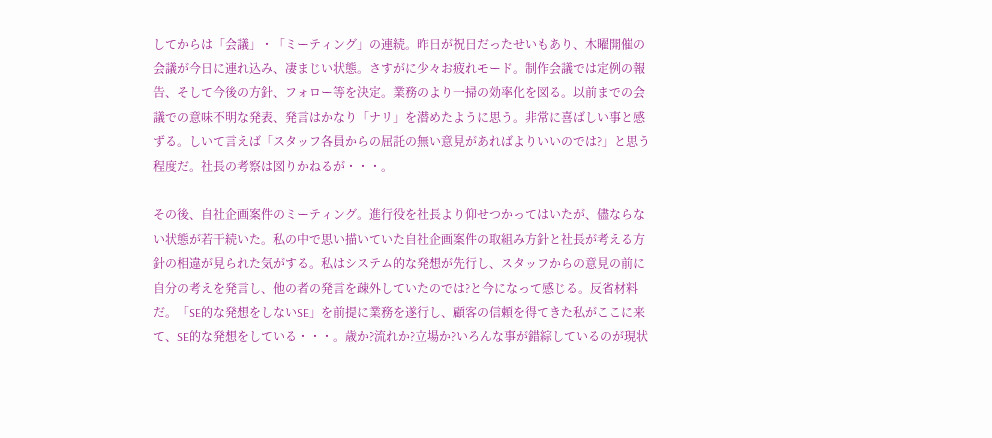してからは「会議」・「ミーティング」の連続。昨日が祝日だったせいもあり、木曜開催の会議が今日に連れ込み、凄まじい状態。さすがに少々お疲れモード。制作会議では定例の報告、そして今後の方針、フォロー等を決定。業務のより一掃の効率化を図る。以前までの会議での意味不明な発表、発言はかなり「ナリ」を潜めたように思う。非常に喜ばしい事と感ずる。しいて言えば「スタッフ各員からの屈託の無い意見があればよりいいのでは?」と思う程度だ。社長の考察は図りかねるが・・・。

その後、自社企画案件のミーティング。進行役を社長より仰せつかってはいたが、儘ならない状態が若干続いた。私の中で思い描いていた自社企画案件の取組み方針と社長が考える方針の相違が見られた気がする。私はシステム的な発想が先行し、スタッフからの意見の前に自分の考えを発言し、他の者の発言を疎外していたのでは?と今になって感じる。反省材料だ。「SE的な発想をしないSE」を前提に業務を遂行し、顧客の信頼を得てきた私がここに来て、SE的な発想をしている・・・。歳か?流れか?立場か?いろんな事が錯綜しているのが現状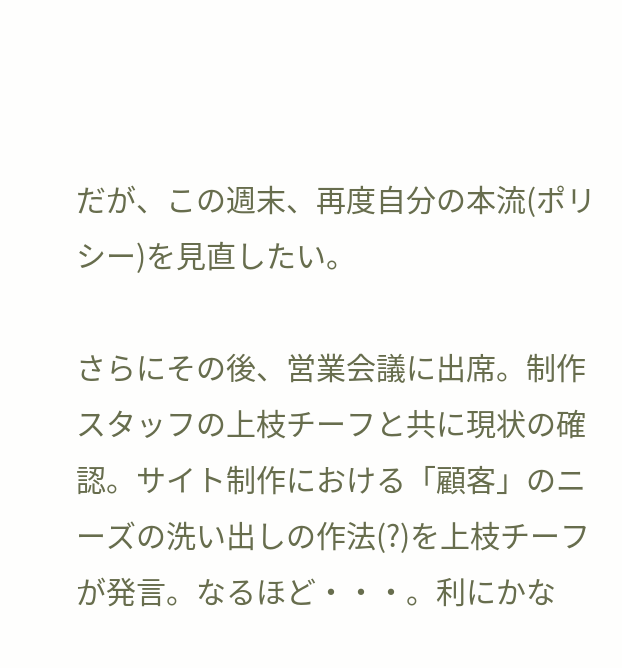だが、この週末、再度自分の本流(ポリシー)を見直したい。

さらにその後、営業会議に出席。制作スタッフの上枝チーフと共に現状の確認。サイト制作における「顧客」のニーズの洗い出しの作法(?)を上枝チーフが発言。なるほど・・・。利にかな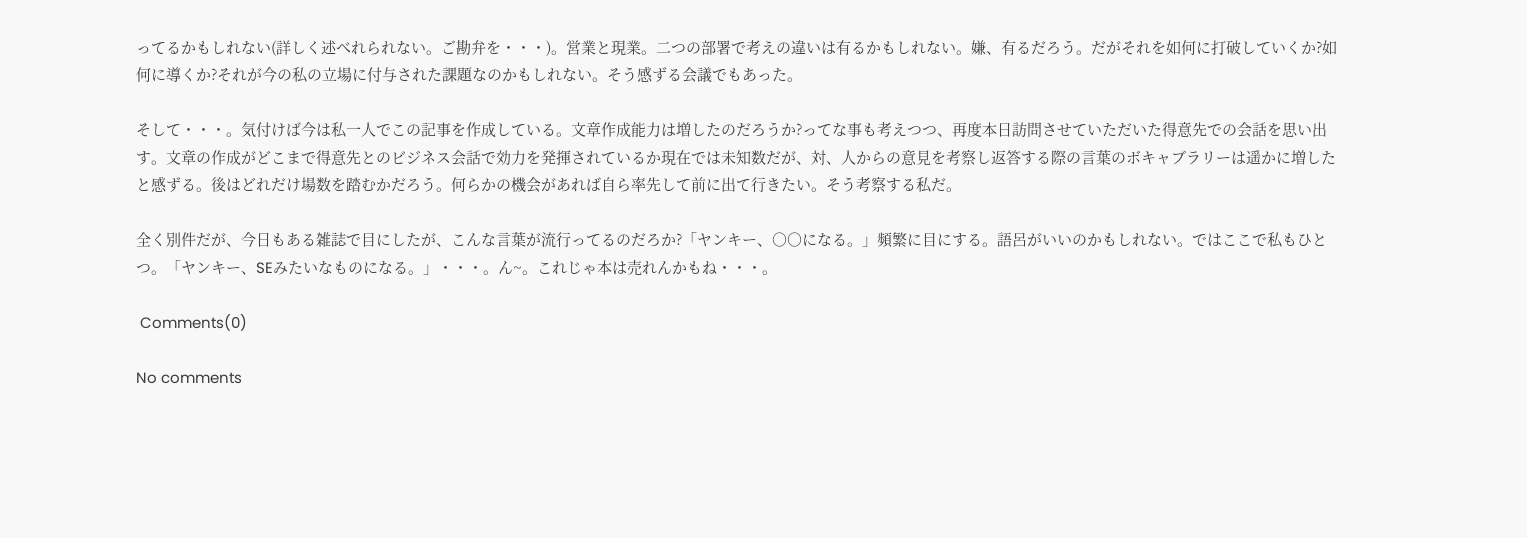ってるかもしれない(詳しく述べれられない。ご勘弁を・・・)。営業と現業。二つの部署で考えの違いは有るかもしれない。嫌、有るだろう。だがそれを如何に打破していくか?如何に導くか?それが今の私の立場に付与された課題なのかもしれない。そう感ずる会議でもあった。

そして・・・。気付けば今は私一人でこの記事を作成している。文章作成能力は増したのだろうか?ってな事も考えつつ、再度本日訪問させていただいた得意先での会話を思い出す。文章の作成がどこまで得意先とのビジネス会話で効力を発揮されているか現在では未知数だが、対、人からの意見を考察し返答する際の言葉のボキャブラリーは遥かに増したと感ずる。後はどれだけ場数を踏むかだろう。何らかの機会があれば自ら率先して前に出て行きたい。そう考察する私だ。

全く別件だが、今日もある雑誌で目にしたが、こんな言葉が流行ってるのだろか?「ヤンキー、○○になる。」頻繁に目にする。語呂がいいのかもしれない。ではここで私もひとつ。「ヤンキー、SEみたいなものになる。」・・・。ん~。これじゃ本は売れんかもね・・・。

 Comments(0)

No comments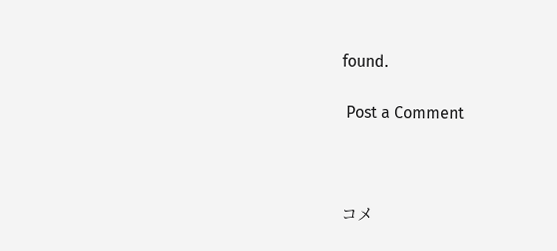found.

 Post a Comment



コメ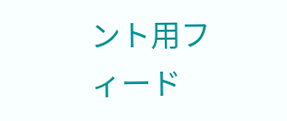ント用フィード